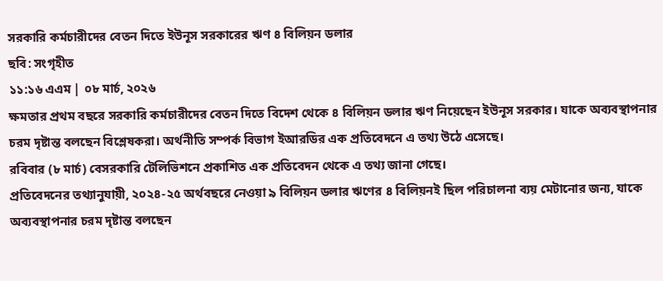সরকারি কর্মচারীদের বেতন দিতে ইউনূস সরকারের ঋণ ৪ বিলিয়ন ডলার
ছবি: সংগৃহীত
১১:১৬ এএম | ০৮ মার্চ, ২০২৬
ক্ষমতার প্রথম বছরে সরকারি কর্মচারীদের বেতন দিতে বিদেশ থেকে ৪ বিলিয়ন ডলার ঋণ নিয়েছেন ইউনূস সরকার। যাকে অব্যবস্থাপনার চরম দৃষ্টান্ত বলছেন বিশ্লেষকরা। অর্থনীতি সম্পর্ক বিভাগ ইআরডির এক প্রতিবেদনে এ তথ্য উঠে এসেছে।
রবিবার (৮ মার্চ) বেসরকারি টেলিভিশনে প্রকাশিত এক প্রতিবেদন থেকে এ তথ্য জানা গেছে।
প্রতিবেদনের তথ্যানুযায়ী, ২০২৪-২৫ অর্থবছরে নেওয়া ৯ বিলিয়ন ডলার ঋণের ৪ বিলিয়নই ছিল পরিচালনা ব্যয় মেটানোর জন্য, যাকে অব্যবস্থাপনার চরম দৃষ্টান্ত বলছেন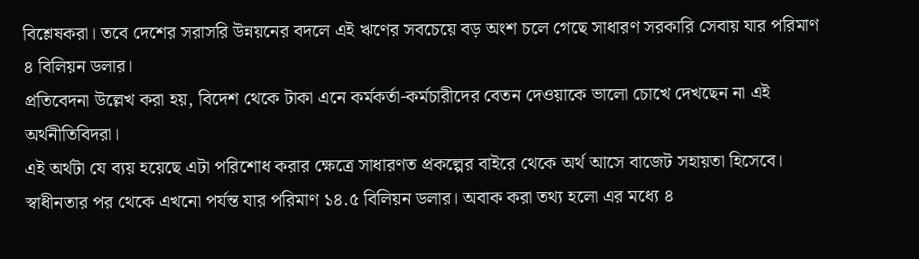বিশ্লেষকরা। তবে দেশের সরাসরি উন্নয়নের বদলে এই ঋণের সবচেয়ে বড় অংশ চলে গেছে সাধারণ সরকারি সেবায় যার পরিমাণ ৪ বিলিয়ন ডলার।
প্রতিবেদনা উল্লেখ করা হয়, বিদেশ থেকে টাকা এনে কর্মকর্তা-কর্মচারীদের বেতন দেওয়াকে ভালো চোখে দেখছেন না এই অর্থনীতিবিদরা।
এই অর্থটা যে ব্যয় হয়েছে এটা পরিশোধ করার ক্ষেত্রে সাধারণত প্রকল্পের বাইরে থেকে অর্থ আসে বাজেট সহায়তা হিসেবে। স্বাধীনতার পর থেকে এখনো পর্যন্ত যার পরিমাণ ১৪.৫ বিলিয়ন ডলার। অবাক করা তথ্য হলো এর মধ্যে ৪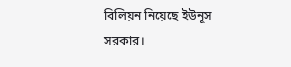বিলিয়ন নিয়েছে ইউনূস সরকার।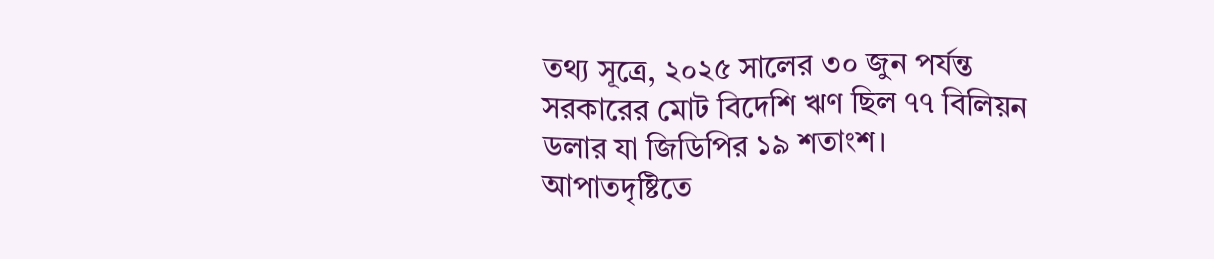তথ্য সূত্রে, ২০২৫ সালের ৩০ জুন পর্যন্ত সরকারের মোট বিদেশি ঋণ ছিল ৭৭ বিলিয়ন ডলার যা জিডিপির ১৯ শতাংশ।
আপাতদৃষ্টিতে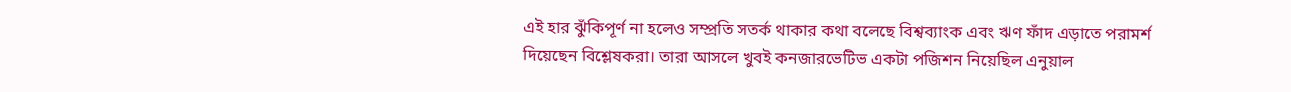এই হার ঝুঁকিপূর্ণ না হলেও সম্প্রতি সতর্ক থাকার কথা বলেছে বিশ্বব্যাংক এবং ঋণ ফাঁদ এড়াতে পরামর্শ দিয়েছেন বিশ্লেষকরা। তারা আসলে খুবই কনজারভেটিভ একটা পজিশন নিয়েছিল এনুয়াল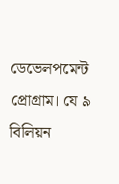ডেভেলপমেন্ট প্রোগ্রাম। যে ৯ বিলিয়ন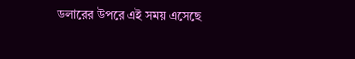ডলারের উপরে এই সময় এসেছে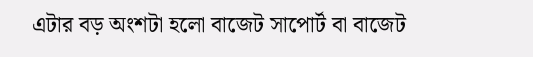এটার বড় অংশটা হলো বাজেট সাপোর্ট বা বাজেট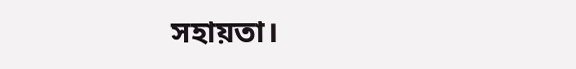সহায়তা।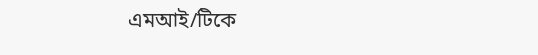এমআই/টিকে